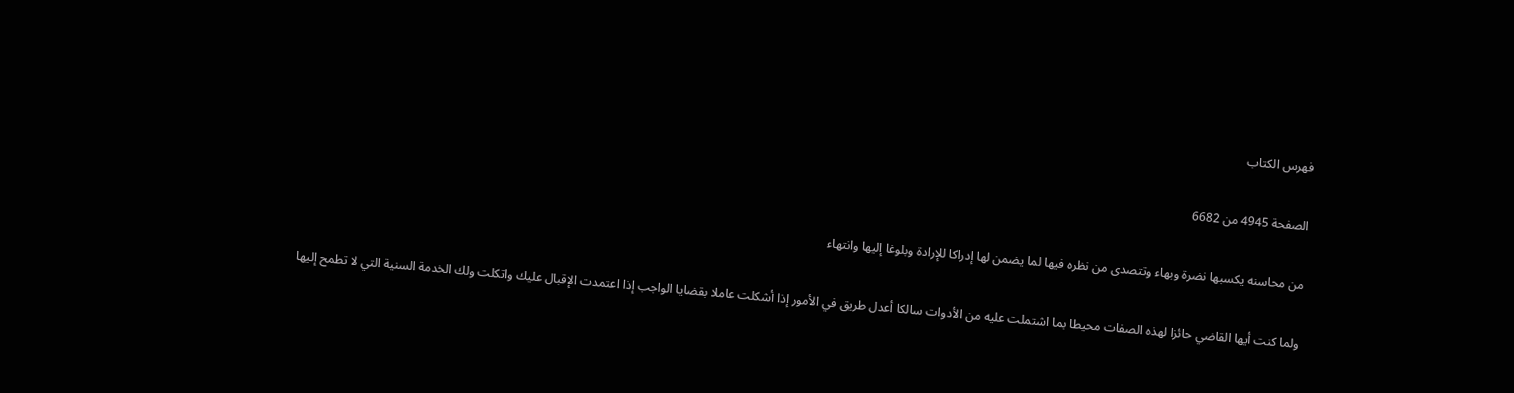فهرس الكتاب

الصفحة 4945 من 6682

من محاسنه يكسبها نضرة وبهاء وتتصدى من نظره فيها لما يضمن لها إدراكا للإرادة وبلوغا إليها وانتهاء

ولما كنت أيها القاضي حائزا لهذه الصفات محيطا بما اشتملت عليه من الأدوات سالكا أعدل طريق في الأمور إذا أشكلت عاملا بقضايا الواجب إذا اعتمدت الإقبال عليك واتكلت ولك الخدمة السنية التي لا تطمح إليها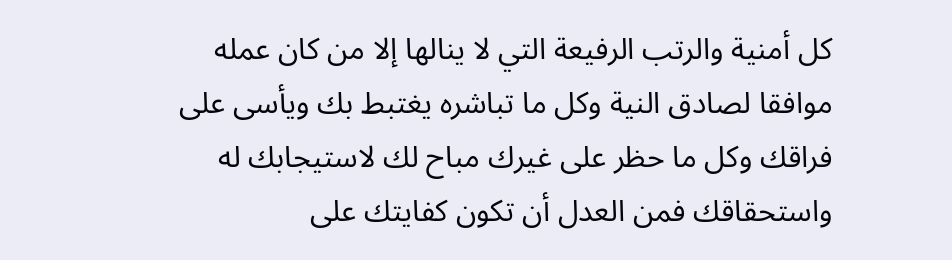كل أمنية والرتب الرفيعة التي لا ينالها إلا من كان عمله موافقا لصادق النية وكل ما تباشره يغتبط بك ويأسى على فراقك وكل ما حظر على غيرك مباح لك لاستيجابك له واستحقاقك فمن العدل أن تكون كفايتك على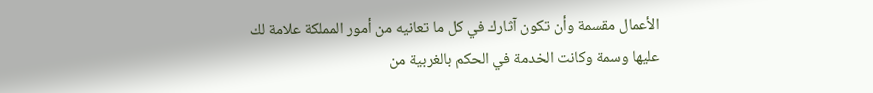الأعمال مقسمة وأن تكون آثارك في كل ما تعانيه من أمور المملكة علامة لك عليها وسمة وكانت الخدمة في الحكم بالغربية من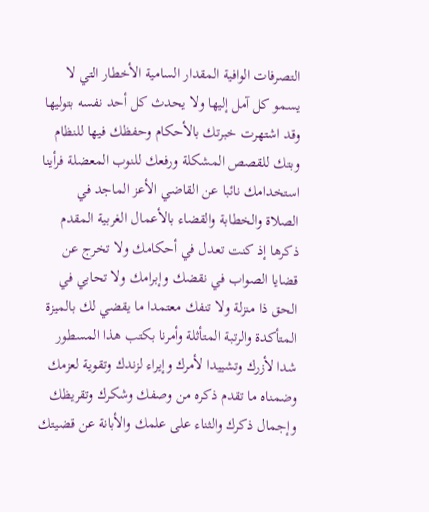التصرفات الوافية المقدار السامية الأخطار التي لا يسمو كل آمل إليها ولا يحدث كل أحد نفسه بتوليها وقد اشتهرت خبرتك بالأحكام وحفظك فيها للنظام وبتك للقصص المشكلة ورفعك للنوب المعضلة فرأينا استخدامك نائبا عن القاضي الأعز الماجد في الصلاة والخطابة والقضاء بالأعمال الغربية المقدم ذكرها إذ كنت تعدل في أحكامك ولا تخرج عن قضايا الصواب في نقضك وإبرامك ولا تحابي في الحق ذا منزلة ولا تنفك معتمدا ما يقضي لك بالميزة المتأكدة والرتبة المتأثلة وأمرنا بكتب هذا المسطور شدا لأزرك وتشييدا لأمرك وإيراء لزندك وتقوية لعزمك وضمناه ما تقدم ذكره من وصفك وشكرك وتقريظك وإجمال ذكرك والثناء على علمك والأبانة عن قضيتك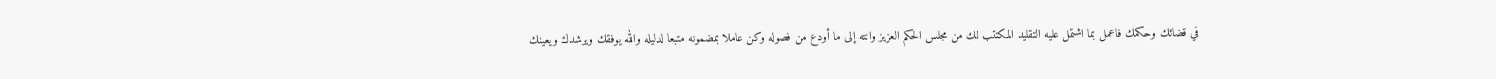في قضائك وحكمك فاعمل بما اشتمل عليه التقليد المكتتب لك من مجلس الحكم العزيز وانته إلى ما أودع من فصوله وكن عاملا بمضمونه متبعا لدليله والله يوفقك ويرشدك ويعينك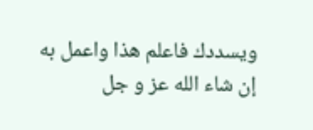ويسددك فاعلم هذا واعمل به إن شاء الله عز و جل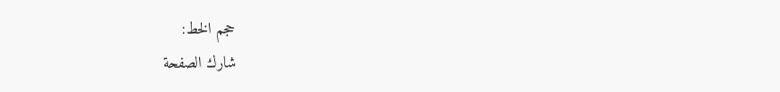حجم الخط:
شارك الصفحة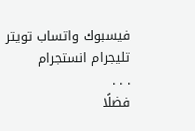فيسبوك واتساب تويتر تليجرام انستجرام
. . .
فضلًا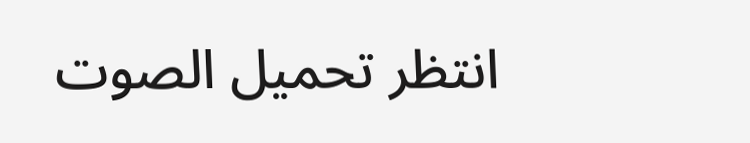انتظر تحميل الصوت